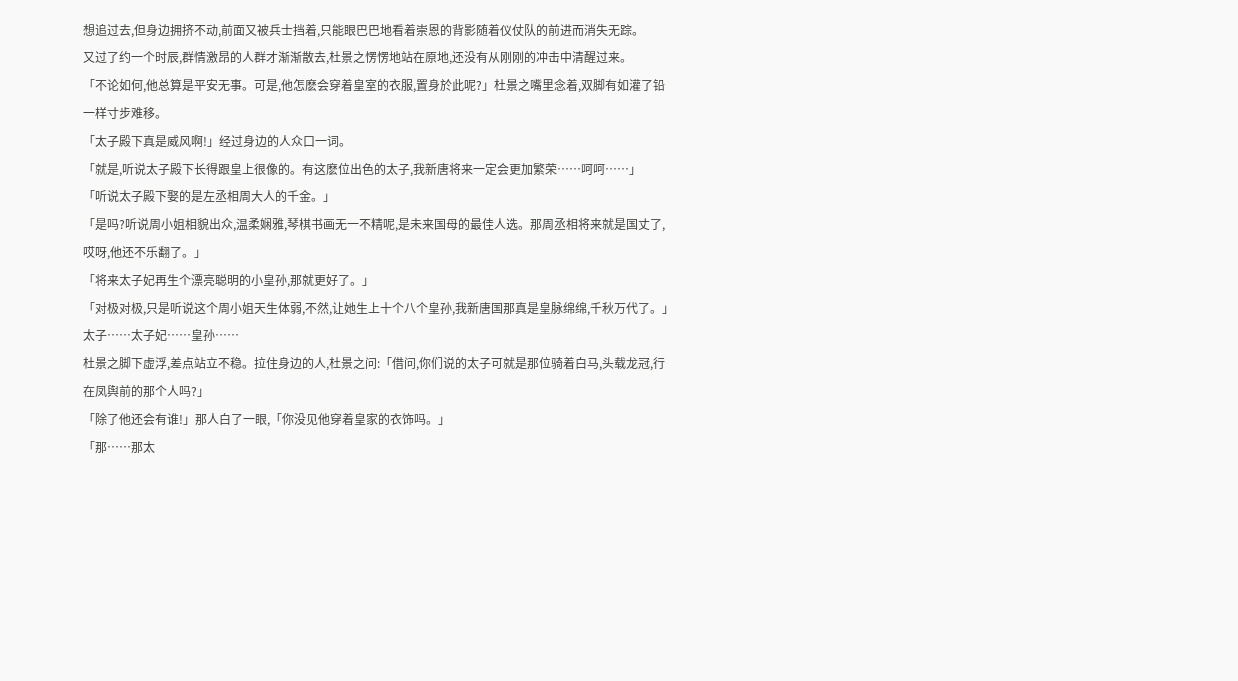想追过去,但身边拥挤不动,前面又被兵士挡着,只能眼巴巴地看着崇恩的背影随着仪仗队的前进而消失无踪。
又过了约一个时辰,群情激昂的人群才渐渐散去,杜景之愣愣地站在原地,还没有从刚刚的冲击中清醒过来。
「不论如何,他总算是平安无事。可是,他怎麽会穿着皇室的衣服,置身於此呢?」杜景之嘴里念着,双脚有如灌了铅一样寸步难移。
「太子殿下真是威风啊!」经过身边的人众口一词。
「就是,听说太子殿下长得跟皇上很像的。有这麽位出色的太子,我新唐将来一定会更加繁荣……呵呵……」
「听说太子殿下娶的是左丞相周大人的千金。」
「是吗?听说周小姐相貌出众,温柔娴雅,琴棋书画无一不精呢,是未来国母的最佳人选。那周丞相将来就是国丈了,哎呀,他还不乐翻了。」
「将来太子妃再生个漂亮聪明的小皇孙,那就更好了。」
「对极对极,只是听说这个周小姐天生体弱,不然,让她生上十个八个皇孙,我新唐国那真是皇脉绵绵,千秋万代了。」
太子……太子妃……皇孙……
杜景之脚下虚浮,差点站立不稳。拉住身边的人,杜景之问:「借问,你们说的太子可就是那位骑着白马,头载龙冠,行在凤舆前的那个人吗?」
「除了他还会有谁!」那人白了一眼,「你没见他穿着皇家的衣饰吗。」
「那……那太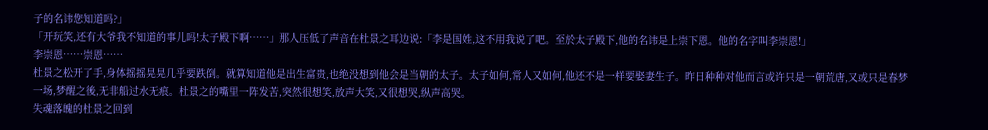子的名讳您知道吗?」
「开玩笑,还有大爷我不知道的事儿吗!太子殿下啊……」那人压低了声音在杜景之耳边说:「李是国姓,这不用我说了吧。至於太子殿下,他的名讳是上崇下恩。他的名字叫李崇恩!」
李崇恩……崇恩……
杜景之松开了手,身体摇摇晃晃几乎要跌倒。就算知道他是出生富贵,也绝没想到他会是当朝的太子。太子如何,常人又如何,他还不是一样要娶妻生子。昨日种种对他而言或许只是一朝荒唐,又或只是春梦一场,梦醒之後,无非船过水无痕。杜景之的嘴里一阵发苦,突然很想笑,放声大笑,又很想哭,纵声高哭。
失魂落魄的杜景之回到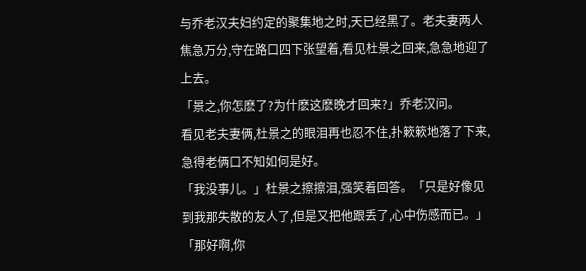与乔老汉夫妇约定的聚集地之时,天已经黑了。老夫妻两人焦急万分,守在路口四下张望着,看见杜景之回来,急急地迎了上去。
「景之,你怎麽了?为什麽这麽晚才回来?」乔老汉问。
看见老夫妻俩,杜景之的眼泪再也忍不住,扑簌簌地落了下来,急得老俩口不知如何是好。
「我没事儿。」杜景之擦擦泪,强笑着回答。「只是好像见到我那失散的友人了,但是又把他跟丢了,心中伤感而已。」
「那好啊,你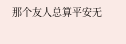那个友人总算平安无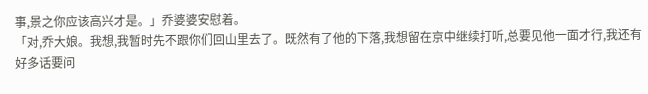事,景之你应该高兴才是。」乔婆婆安慰着。
「对,乔大娘。我想,我暂时先不跟你们回山里去了。既然有了他的下落,我想留在京中继续打听,总要见他一面才行,我还有好多话要问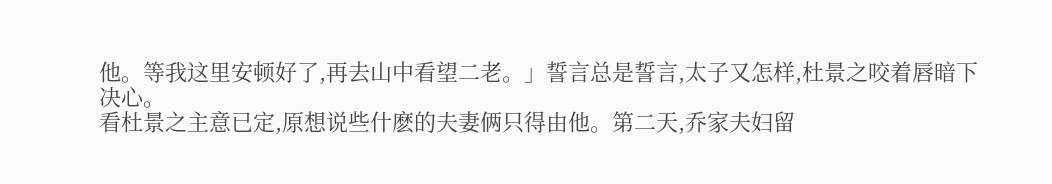他。等我这里安顿好了,再去山中看望二老。」誓言总是誓言,太子又怎样,杜景之咬着唇暗下决心。
看杜景之主意已定,原想说些什麽的夫妻俩只得由他。第二天,乔家夫妇留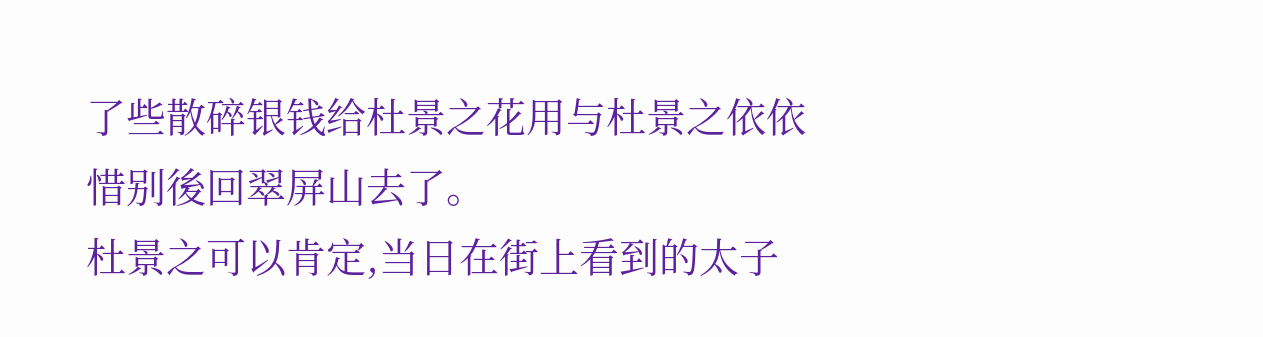了些散碎银钱给杜景之花用与杜景之依依惜别後回翠屏山去了。
杜景之可以肯定,当日在街上看到的太子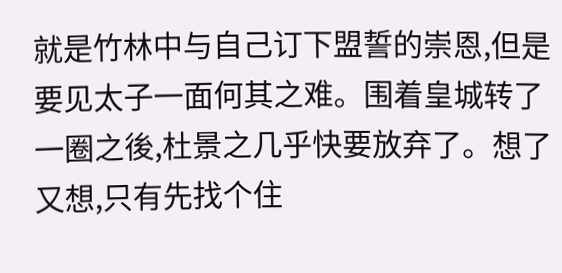就是竹林中与自己订下盟誓的崇恩,但是要见太子一面何其之难。围着皇城转了一圈之後,杜景之几乎快要放弃了。想了又想,只有先找个住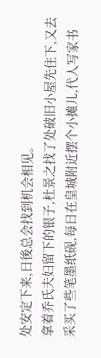处安定下来,日後总会找到机会相见。
拿着乔氏夫妇留下的银子,杜景之找了处破旧小屋先住下,又去采买了些笔墨纸砚,每日在皇城附近摆个小摊儿,代人写家书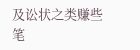及讼状之类赚些笔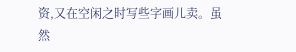资,又在空闲之时写些字画儿卖。虽然